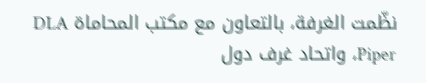نظّمت الغرفة، بالتعاون مع مكتب المحاماة DLA Piper، واتحاد غرف دول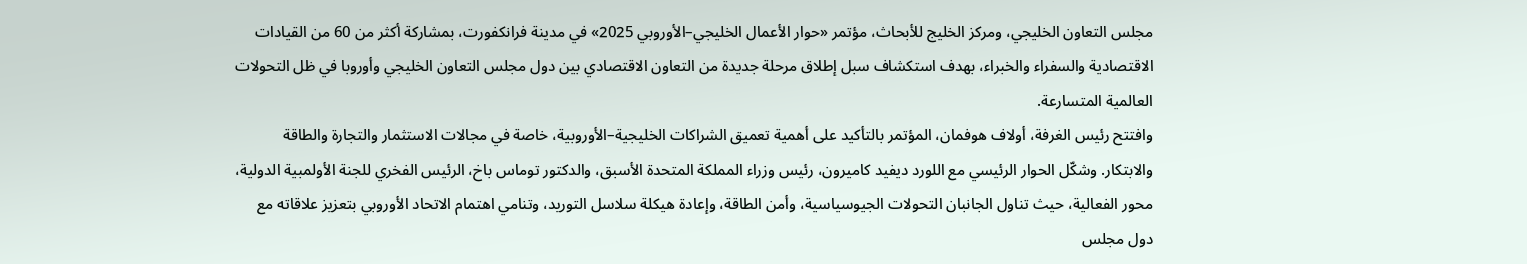مجلس التعاون الخليجي، ومركز الخليج للأبحاث، مؤتمر «حوار الأعمال الخليجي–الأوروبي 2025» في مدينة فرانكفورت، بمشاركة أكثر من 60 من القيادات الاقتصادية والسفراء والخبراء، بهدف استكشاف سبل إطلاق مرحلة جديدة من التعاون الاقتصادي بين دول مجلس التعاون الخليجي وأوروبا في ظل التحولات العالمية المتسارعة.
وافتتح رئيس الغرفة، أولاف هوفمان، المؤتمر بالتأكيد على أهمية تعميق الشراكات الخليجية–الأوروبية، خاصة في مجالات الاستثمار والتجارة والطاقة والابتكار. وشكّل الحوار الرئيسي مع اللورد ديفيد كاميرون، رئيس وزراء المملكة المتحدة الأسبق، والدكتور توماس باخ، الرئيس الفخري للجنة الأولمبية الدولية، محور الفعالية، حيث تناول الجانبان التحولات الجيوسياسية، وأمن الطاقة، وإعادة هيكلة سلاسل التوريد، وتنامي اهتمام الاتحاد الأوروبي بتعزيز علاقاته مع دول مجلس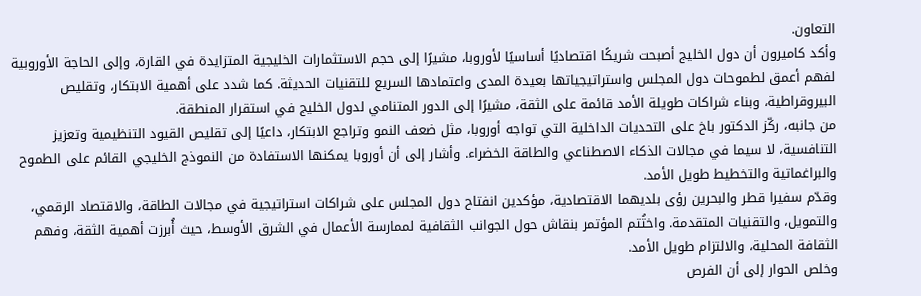التعاون.
وأكد كاميرون أن دول الخليج أصبحت شريكًا اقتصاديًا أساسيًا لأوروبا، مشيرًا إلى حجم الاستثمارات الخليجية المتزايدة في القارة، وإلى الحاجة الأوروبية لفهم أعمق لطموحات دول المجلس واستراتيجياتها بعيدة المدى واعتمادها السريع للتقنيات الحديثة. كما شدد على أهمية الابتكار، وتقليص البيروقراطية، وبناء شراكات طويلة الأمد قائمة على الثقة، مشيرًا إلى الدور المتنامي لدول الخليج في استقرار المنطقة.
من جانبه، ركّز الدكتور باخ على التحديات الداخلية التي تواجه أوروبا، مثل ضعف النمو وتراجع الابتكار، داعيًا إلى تقليص القيود التنظيمية وتعزيز التنافسية، لا سيما في مجالات الذكاء الاصطناعي والطاقة الخضراء. وأشار إلى أن أوروبا يمكنها الاستفادة من النموذج الخليجي القائم على الطموح والبراغماتية والتخطيط طويل الأمد.
وقدّم سفيرا قطر والبحرين رؤى بلديهما الاقتصادية، مؤكدين انفتاح دول المجلس على شراكات استراتيجية في مجالات الطاقة، والاقتصاد الرقمي، والتمويل، والتقنيات المتقدمة. واختُتم المؤتمر بنقاش حول الجوانب الثقافية لممارسة الأعمال في الشرق الأوسط، حيث أُبرزت أهمية الثقة، وفهم الثقافة المحلية، والالتزام طويل الأمد.
وخلص الحوار إلى أن الفرص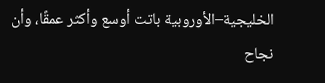الخليجية–الأوروبية باتت أوسع وأكثر عمقًا، وأن نجاح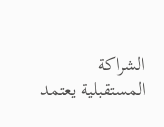الشراكة المستقبلية يعتمد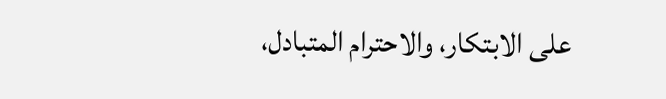على الابتكار، والاحترام المتبادل،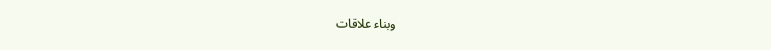وبناء علاقات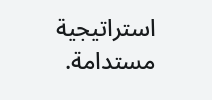استراتيجية مستدامة.